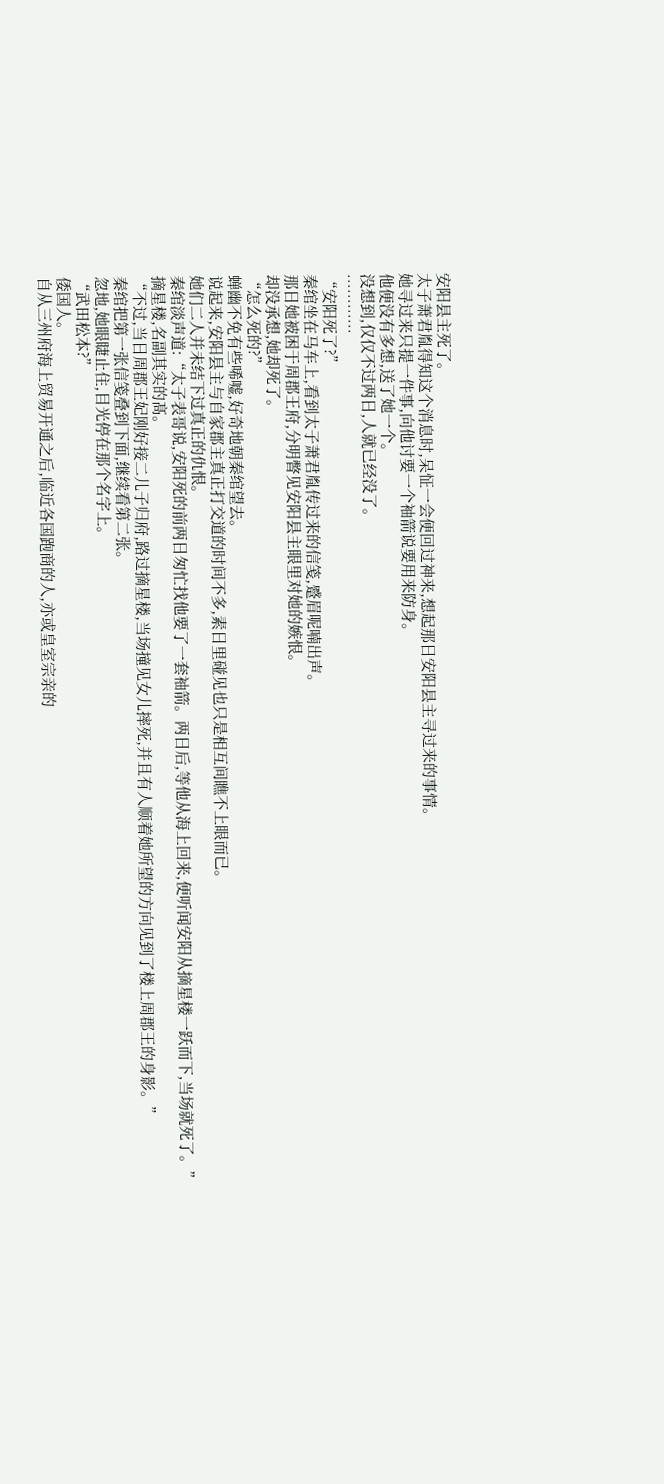安阳县主死了。
太子萧君胤得知这个消息时,呆怔一会便回过神来,想起那日安阳县主寻过来的事情。
她寻过来只提一件事,向他讨要一个袖箭说要用来防身。
他便没有多想,送了她一个。
没想到,仅仅不过两日,人就已经没了。
…………
“安阳死了?”
秦绾坐在马车上,看到太子萧君胤传过来的信笺,蹙眉呢喃出声。
那日她被困于周郡王府,分明瞥见安阳县主眼里对她的嫉恨。
却没承想,她却死了。
“怎么死的?”
蝉幽不免有些唏嘘,好奇地朝秦绾望去。
说起来,安阳县主与自家郡主真正打交道的时间不多,素日里碰见也只是相互间瞧不上眼而已。
她们二人并未结下过真正的仇恨。
秦绾淡声道:“太子表哥说,安阳死的前两日匆忙找他要了一套袖箭。两日后,等他从海上回来,便听闻安阳从摘星楼一跃而下,当场就死了。”
摘星楼,名副其实的髙。
“不过,当日周郡王妃刚好接二儿子归府,路过摘星楼,当场撞见女儿摔死,并且有人顺着她所望的方向见到了楼上周郡王的身影。”
秦绾把第一张信笺叠到下面,继续看第二张。
忽地,她眼睫止住,目光停在那个名字上。
“武田松本?”
倭国人。
自从三州府海上贸易开通之后,临近各国跑商的人,亦或皇室宗亲的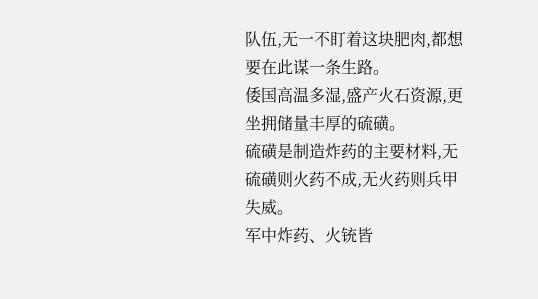队伍,无一不盯着这块肥肉,都想要在此谋一条生路。
倭国高温多湿,盛产火石资源,更坐拥储量丰厚的硫磺。
硫磺是制造炸药的主要材料,无硫磺则火药不成,无火药则兵甲失威。
军中炸药、火铳皆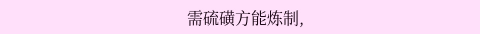需硫磺方能炼制,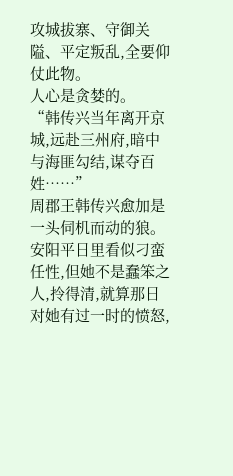攻城拔寨、守御关隘、平定叛乱,全要仰仗此物。
人心是贪婪的。
“韩传兴当年离开京城,远赴三州府,暗中与海匪勾结,谋夺百姓……”
周郡王韩传兴愈加是一头伺机而动的狼。
安阳平日里看似刁蛮任性,但她不是蠢笨之人,拎得清,就算那日对她有过一时的愤怒,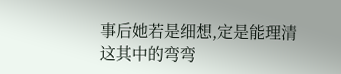事后她若是细想,定是能理清这其中的弯弯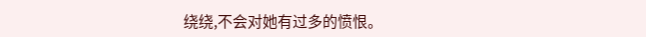绕绕,不会对她有过多的愤恨。